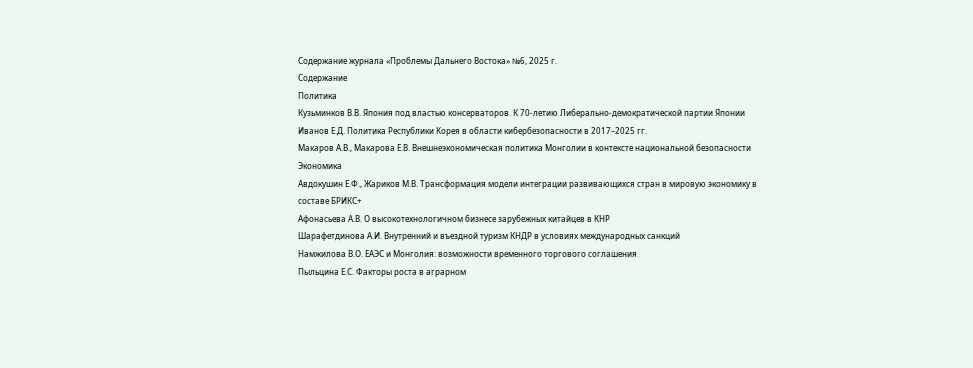Содержание журнала «Проблемы Дальнего Востока» №6, 2025 г.
Содержание
Политика
Кузьминков В.В. Япония под властью консерваторов. К 70-летию Либерально-демократической партии Японии
Иванов Е.Д. Политика Республики Корея в области кибербезопасности в 2017–2025 гг.
Макаров А.В., Макарова Е.В. Внешнеэкономическая политика Монголии в контексте национальной безопасности
Экономика
Авдокушин Е.Ф., Жариков М.В. Трансформация модели интеграции развивающихся стран в мировую экономику в составе БРИКС+
Афонасьева А.В. О высокотехнологичном бизнесе зарубежных китайцев в КНР
Шарафетдинова А.И. Внутренний и въездной туризм КНДР в условиях международных санкций
Намжилова В.О. ЕАЭС и Монголия: возможности временного торгового соглашения
Пыльцина Е.С. Факторы роста в аграрном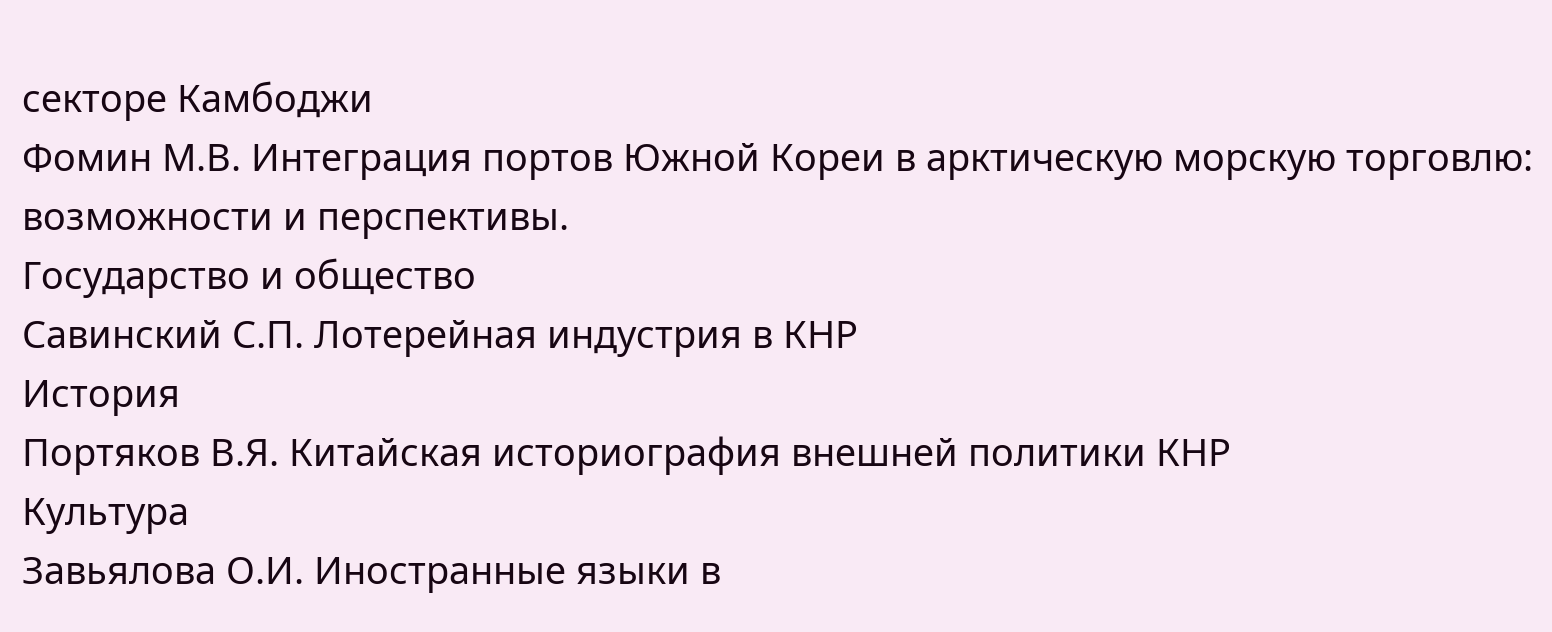секторе Камбоджи
Фомин М.В. Интеграция портов Южной Кореи в арктическую морскую торговлю: возможности и перспективы.
Государство и общество
Савинский С.П. Лотерейная индустрия в КНР
История
Портяков В.Я. Китайская историография внешней политики КНР
Культура
Завьялова О.И. Иностранные языки в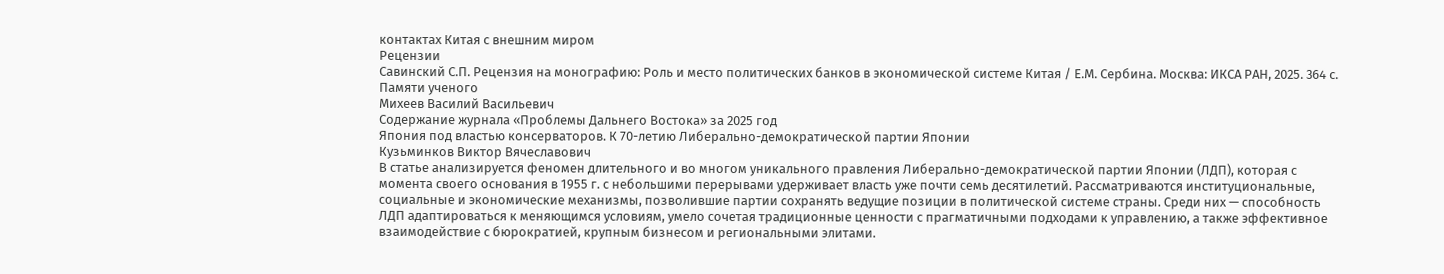контактах Китая с внешним миром
Рецензии
Савинский С.П. Рецензия на монографию: Роль и место политических банков в экономической системе Китая / Е.М. Сербина. Москва: ИКСА РАН, 2025. 364 с.
Памяти ученого
Михеев Василий Васильевич
Содержание журнала «Проблемы Дальнего Востока» за 2025 год
Япония под властью консерваторов. К 70-летию Либерально-демократической партии Японии
Кузьминков Виктор Вячеславович
В статье анализируется феномен длительного и во многом уникального правления Либерально-демократической партии Японии (ЛДП), которая с момента своего основания в 1955 г. с небольшими перерывами удерживает власть уже почти семь десятилетий. Рассматриваются институциональные, социальные и экономические механизмы, позволившие партии сохранять ведущие позиции в политической системе страны. Среди них — способность ЛДП адаптироваться к меняющимся условиям, умело сочетая традиционные ценности с прагматичными подходами к управлению, а также эффективное взаимодействие с бюрократией, крупным бизнесом и региональными элитами.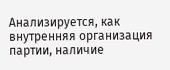Анализируется, как внутренняя организация партии, наличие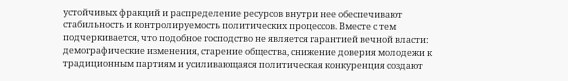устойчивых фракций и распределение ресурсов внутри нее обеспечивают стабильность и контролируемость политических процессов. Вместе с тем подчеркивается, что подобное господство не является гарантией вечной власти: демографические изменения, старение общества, снижение доверия молодежи к традиционным партиям и усиливающаяся политическая конкуренция создают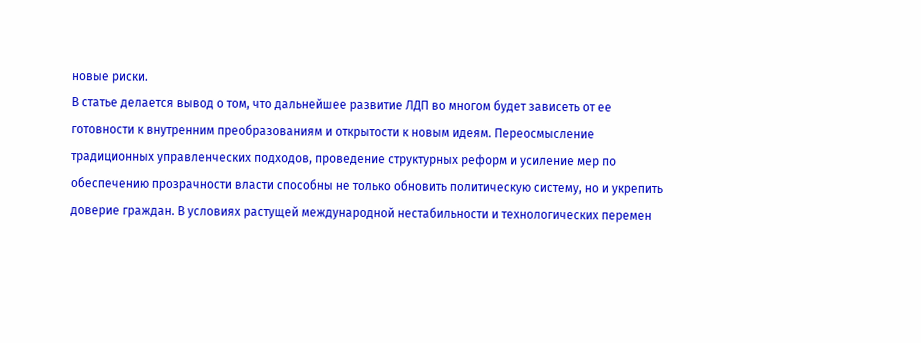новые риски.
В статье делается вывод о том, что дальнейшее развитие ЛДП во многом будет зависеть от ее готовности к внутренним преобразованиям и открытости к новым идеям. Переосмысление традиционных управленческих подходов, проведение структурных реформ и усиление мер по обеспечению прозрачности власти способны не только обновить политическую систему, но и укрепить доверие граждан. В условиях растущей международной нестабильности и технологических перемен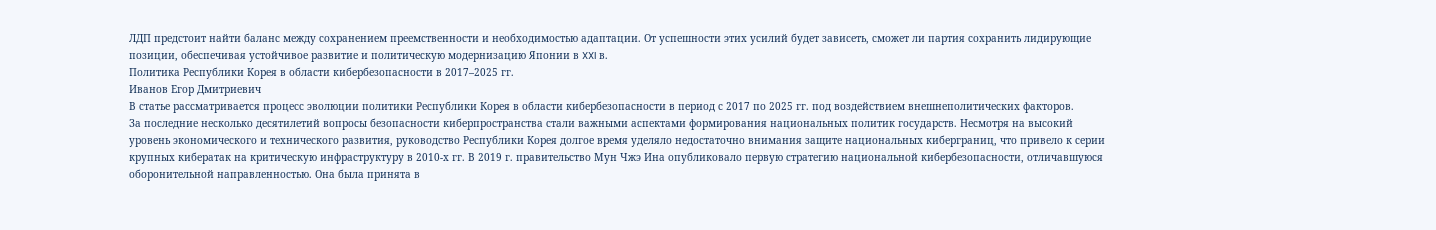ЛДП предстоит найти баланс между сохранением преемственности и необходимостью адаптации. От успешности этих усилий будет зависеть, сможет ли партия сохранить лидирующие позиции, обеспечивая устойчивое развитие и политическую модернизацию Японии в XXI в.
Политика Республики Корея в области кибербезопасности в 2017–2025 гг.
Иванов Егор Дмитриевич
В статье рассматривается процесс эволюции политики Республики Корея в области кибербезопасности в период с 2017 по 2025 гг. под воздействием внешнеполитических факторов.
За последние несколько десятилетий вопросы безопасности киберпространства стали важными аспектами формирования национальных политик государств. Несмотря на высокий уровень экономического и технического развития, руководство Республики Корея долгое время уделяло недостаточно внимания защите национальных киберграниц, что привело к серии крупных кибератак на критическую инфраструктуру в 2010-х гг. В 2019 г. правительство Мун Чжэ Ина опубликовало первую стратегию национальной кибербезопасности, отличавшуюся оборонительной направленностью. Она была принята в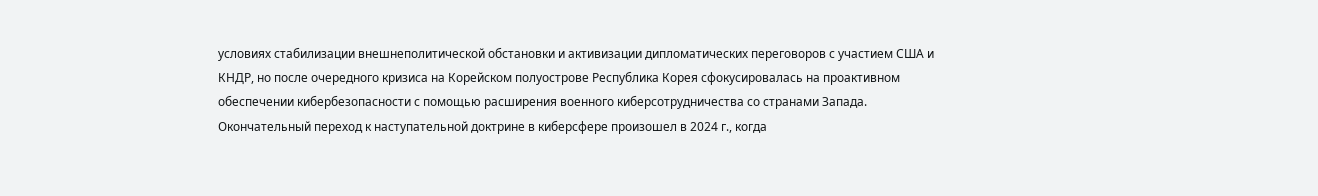условиях стабилизации внешнеполитической обстановки и активизации дипломатических переговоров с участием США и КНДР, но после очередного кризиса на Корейском полуострове Республика Корея сфокусировалась на проактивном обеспечении кибербезопасности с помощью расширения военного киберсотрудничества со странами Запада. Окончательный переход к наступательной доктрине в киберсфере произошел в 2024 г., когда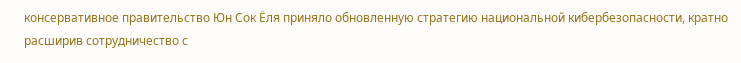консервативное правительство Юн Сок Ёля приняло обновленную стратегию национальной кибербезопасности, кратно расширив сотрудничество с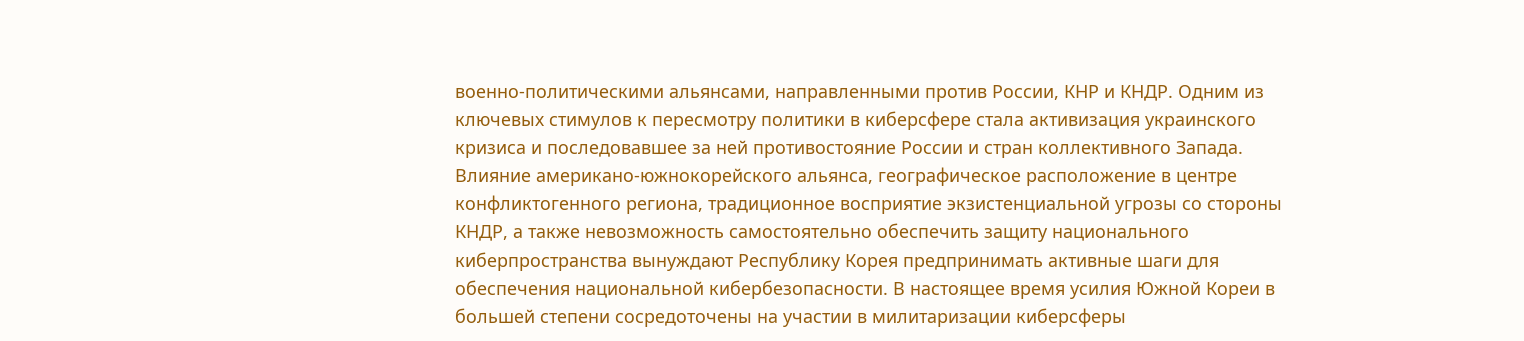военно-политическими альянсами, направленными против России, КНР и КНДР. Одним из ключевых стимулов к пересмотру политики в киберсфере стала активизация украинского кризиса и последовавшее за ней противостояние России и стран коллективного Запада.
Влияние американо-южнокорейского альянса, географическое расположение в центре конфликтогенного региона, традиционное восприятие экзистенциальной угрозы со стороны КНДР, а также невозможность самостоятельно обеспечить защиту национального киберпространства вынуждают Республику Корея предпринимать активные шаги для обеспечения национальной кибербезопасности. В настоящее время усилия Южной Кореи в большей степени сосредоточены на участии в милитаризации киберсферы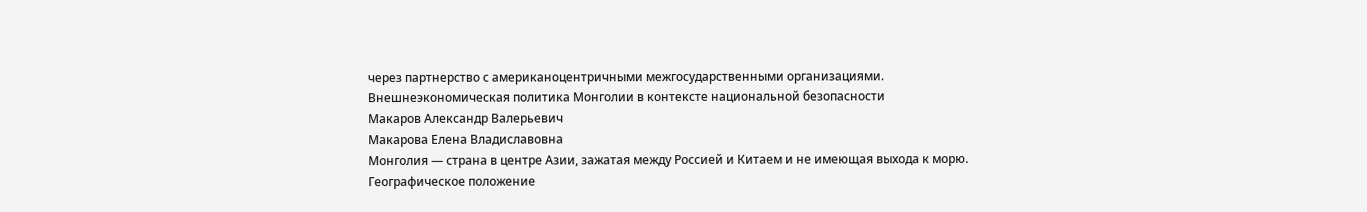через партнерство с американоцентричными межгосударственными организациями.
Внешнеэкономическая политика Монголии в контексте национальной безопасности
Макаров Александр Валерьевич
Макарова Елена Владиславовна
Монголия — страна в центре Азии, зажатая между Россией и Китаем и не имеющая выхода к морю. Географическое положение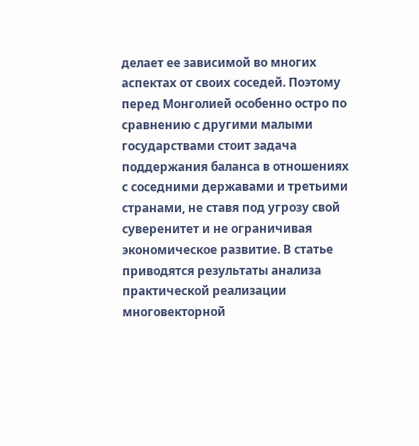делает ее зависимой во многих аспектах от своих соседей. Поэтому перед Монголией особенно остро по сравнению с другими малыми государствами стоит задача поддержания баланса в отношениях с соседними державами и третьими странами, не ставя под угрозу свой суверенитет и не ограничивая экономическое развитие. В статье приводятся результаты анализа практической реализации многовекторной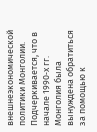внешнеэкономической политики Монголии. Подчеркивается, что в начале 1990‑х гг. Монголия была вынуждена обратиться за помощью к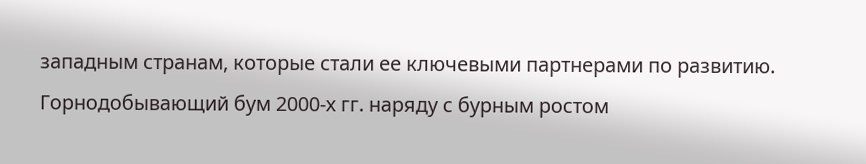западным странам, которые стали ее ключевыми партнерами по развитию. Горнодобывающий бум 2000‑х гг. наряду с бурным ростом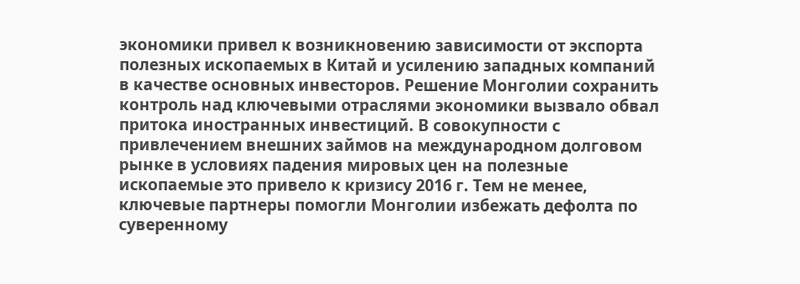экономики привел к возникновению зависимости от экспорта полезных ископаемых в Китай и усилению западных компаний в качестве основных инвесторов. Решение Монголии сохранить контроль над ключевыми отраслями экономики вызвало обвал притока иностранных инвестиций. В совокупности с привлечением внешних займов на международном долговом рынке в условиях падения мировых цен на полезные ископаемые это привело к кризису 2016 г. Тем не менее, ключевые партнеры помогли Монголии избежать дефолта по суверенному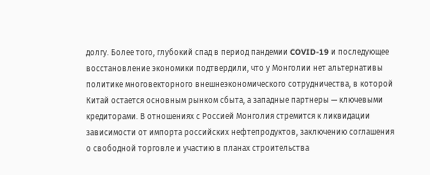долгу. Более того, глубокий спад в период пандемии COVID-19 и последующее восстановление экономики подтвердили, что у Монголии нет альтернативы политике многовекторного внешнеэкономического сотрудничества, в которой Китай остается основным рынком сбыта, а западные партнеры — ключевыми кредиторами. В отношениях с Россией Монголия стремится к ликвидации зависимости от импорта российских нефтепродуктов, заключению соглашения о свободной торговле и участию в планах строительства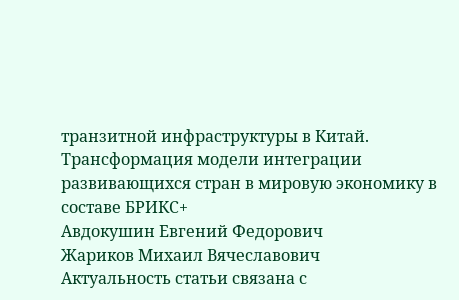транзитной инфраструктуры в Китай.
Трансформация модели интеграции развивающихся стран в мировую экономику в составе БРИКС+
Авдокушин Евгений Федорович
Жариков Михаил Вячеславович
Актуальность статьи связана с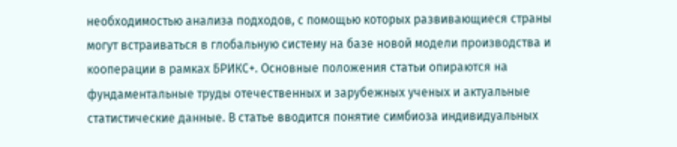необходимостью анализа подходов, с помощью которых развивающиеся страны могут встраиваться в глобальную систему на базе новой модели производства и кооперации в рамках БРИКС+. Основные положения статьи опираются на фундаментальные труды отечественных и зарубежных ученых и актуальные статистические данные. В статье вводится понятие симбиоза индивидуальных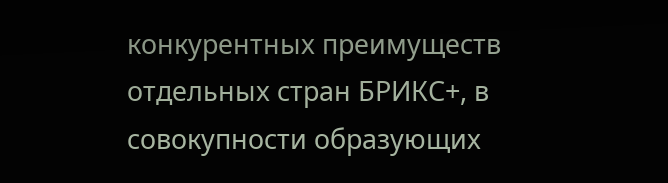конкурентных преимуществ отдельных стран БРИКС+, в совокупности образующих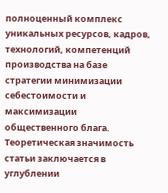полноценный комплекс уникальных ресурсов, кадров, технологий, компетенций производства на базе стратегии минимизации себестоимости и максимизации общественного блага. Теоретическая значимость статьи заключается в углублении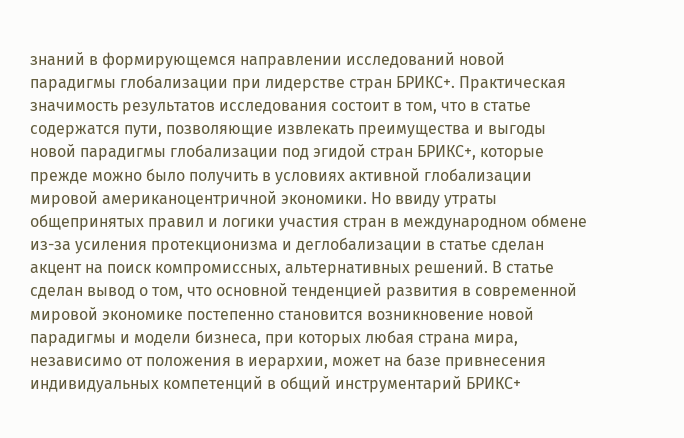знаний в формирующемся направлении исследований новой парадигмы глобализации при лидерстве стран БРИКС+. Практическая значимость результатов исследования состоит в том, что в статье содержатся пути, позволяющие извлекать преимущества и выгоды новой парадигмы глобализации под эгидой стран БРИКС+, которые прежде можно было получить в условиях активной глобализации мировой американоцентричной экономики. Но ввиду утраты общепринятых правил и логики участия стран в международном обмене из-за усиления протекционизма и деглобализации в статье сделан акцент на поиск компромиссных, альтернативных решений. В статье сделан вывод о том, что основной тенденцией развития в современной мировой экономике постепенно становится возникновение новой парадигмы и модели бизнеса, при которых любая страна мира, независимо от положения в иерархии, может на базе привнесения индивидуальных компетенций в общий инструментарий БРИКС+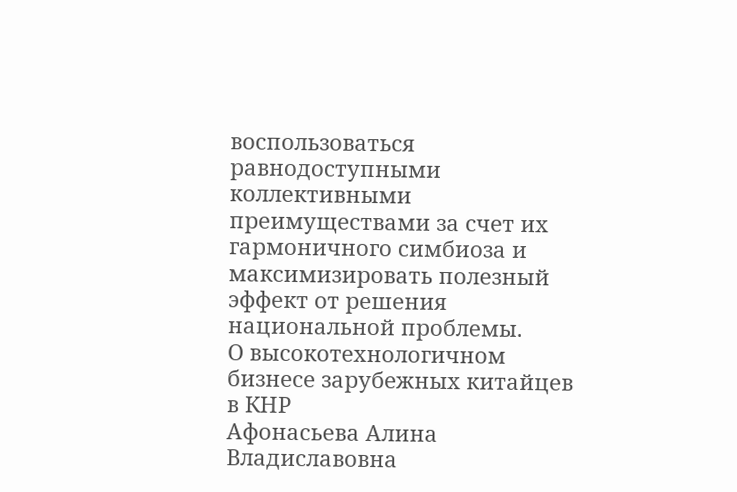воспользоваться равнодоступными коллективными преимуществами за счет их гармоничного симбиоза и максимизировать полезный эффект от решения национальной проблемы.
О высокотехнологичном бизнесе зарубежных китайцев в КНР
Афонасьева Алина Владиславовна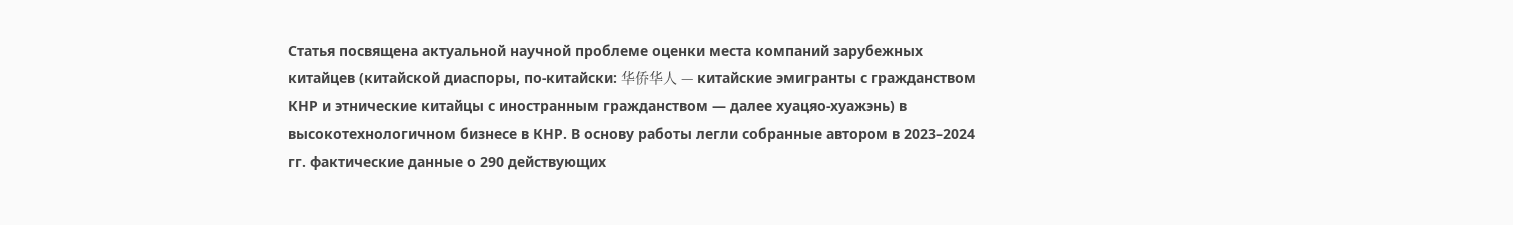Статья посвящена актуальной научной проблеме оценки места компаний зарубежных китайцев (китайской диаспоры, по-китайски: 华侨华人 — китайские эмигранты с гражданством КНР и этнические китайцы с иностранным гражданством — далее хуацяо-хуажэнь) в высокотехнологичном бизнесе в КНР. В основу работы легли собранные автором в 2023–2024 гг. фактические данные о 290 действующих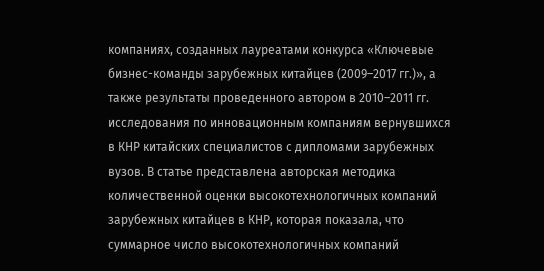компаниях, созданных лауреатами конкурса «Ключевые бизнес-команды зарубежных китайцев (2009–2017 гг.)», а также результаты проведенного автором в 2010–2011 гг. исследования по инновационным компаниям вернувшихся в КНР китайских специалистов с дипломами зарубежных вузов. В статье представлена авторская методика количественной оценки высокотехнологичных компаний зарубежных китайцев в КНР, которая показала, что суммарное число высокотехнологичных компаний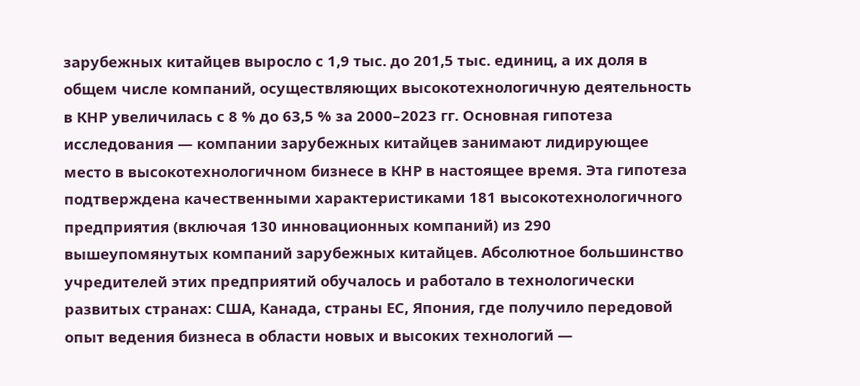зарубежных китайцев выросло с 1,9 тыс. до 201,5 тыс. единиц, а их доля в общем числе компаний, осуществляющих высокотехнологичную деятельность в КНР увеличилась с 8 % до 63,5 % за 2000–2023 гг. Основная гипотеза исследования — компании зарубежных китайцев занимают лидирующее место в высокотехнологичном бизнесе в КНР в настоящее время. Эта гипотеза подтверждена качественными характеристиками 181 высокотехнологичного предприятия (включая 130 инновационных компаний) из 290 вышеупомянутых компаний зарубежных китайцев. Абсолютное большинство учредителей этих предприятий обучалось и работало в технологически развитых странах: США, Канада, страны ЕС, Япония, где получило передовой опыт ведения бизнеса в области новых и высоких технологий —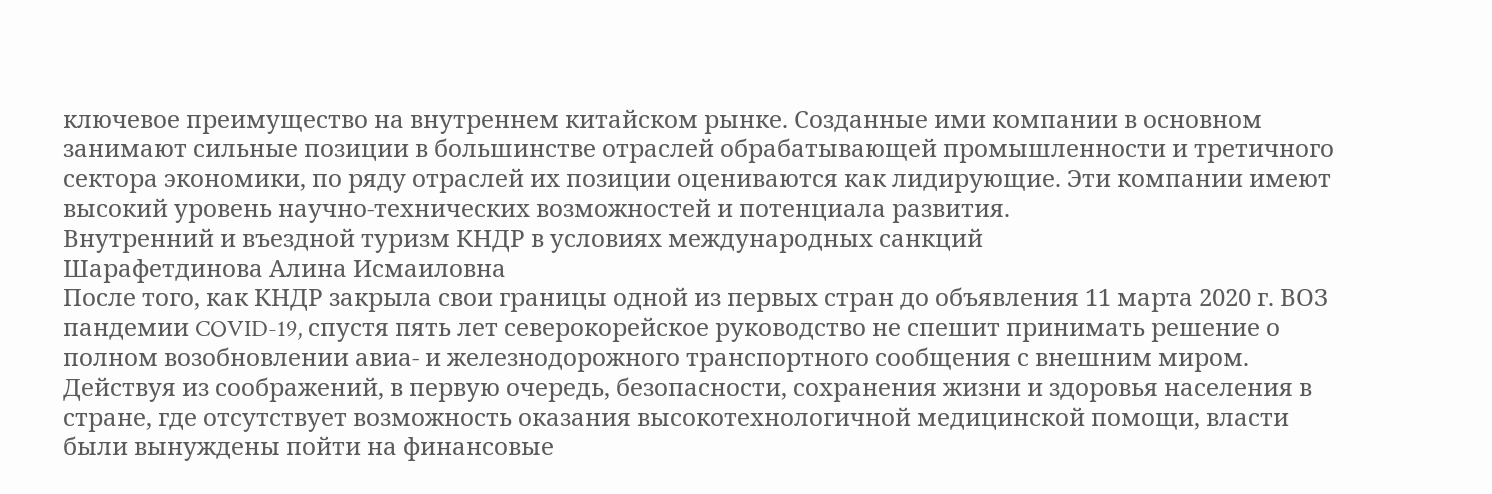ключевое преимущество на внутреннем китайском рынке. Созданные ими компании в основном занимают сильные позиции в большинстве отраслей обрабатывающей промышленности и третичного сектора экономики, по ряду отраслей их позиции оцениваются как лидирующие. Эти компании имеют высокий уровень научно-технических возможностей и потенциала развития.
Внутренний и въездной туризм КНДР в условиях международных санкций
Шарафетдинова Алина Исмаиловна
После того, как КНДР закрыла свои границы одной из первых стран до объявления 11 марта 2020 г. ВОЗ пандемии COVID-19, спустя пять лет северокорейское руководство не спешит принимать решение о полном возобновлении авиа- и железнодорожного транспортного сообщения с внешним миром. Действуя из соображений, в первую очередь, безопасности, сохранения жизни и здоровья населения в стране, где отсутствует возможность оказания высокотехнологичной медицинской помощи, власти были вынуждены пойти на финансовые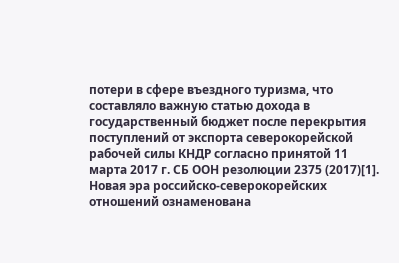потери в сфере въездного туризма, что составляло важную статью дохода в государственный бюджет после перекрытия поступлений от экспорта северокорейской рабочей силы КНДР согласно принятой 11 марта 2017 г. СБ ООН резолюции 2375 (2017)[1]. Новая эра российско-северокорейских отношений ознаменована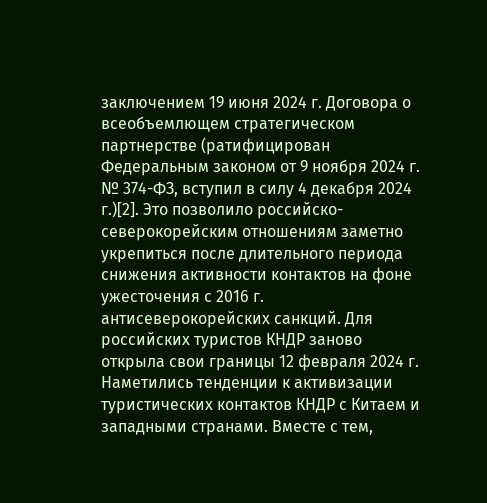заключением 19 июня 2024 г. Договора о всеобъемлющем стратегическом партнерстве (ратифицирован Федеральным законом от 9 ноября 2024 г. № 374-ФЗ, вступил в силу 4 декабря 2024 г.)[2]. Это позволило российско-северокорейским отношениям заметно укрепиться после длительного периода снижения активности контактов на фоне ужесточения с 2016 г. антисеверокорейских санкций. Для российских туристов КНДР заново открыла свои границы 12 февраля 2024 г. Наметились тенденции к активизации туристических контактов КНДР с Китаем и западными странами. Вместе с тем,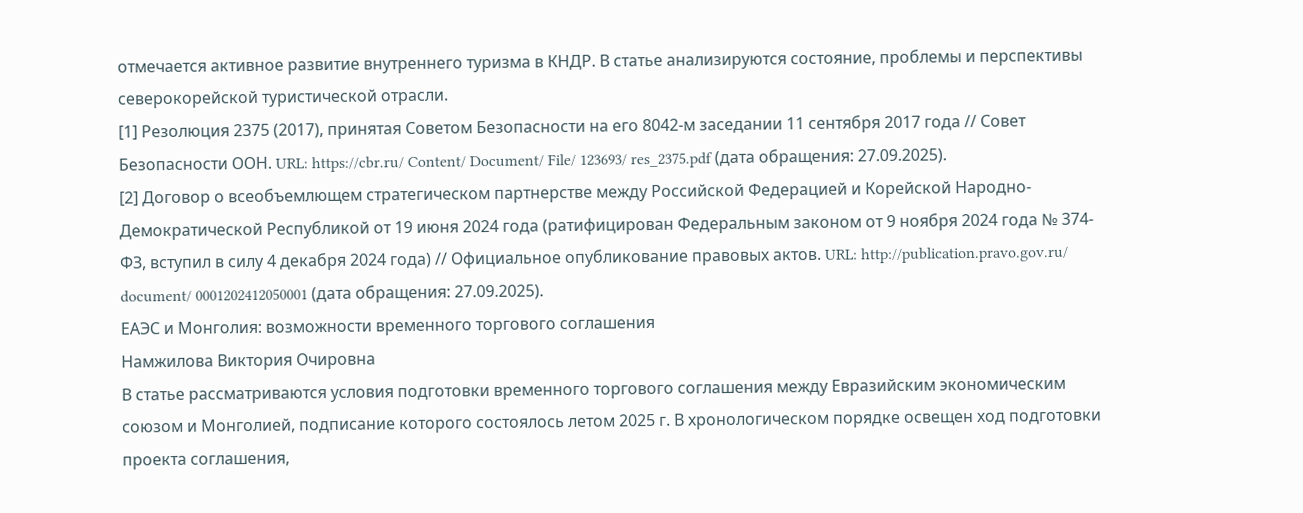отмечается активное развитие внутреннего туризма в КНДР. В статье анализируются состояние, проблемы и перспективы северокорейской туристической отрасли.
[1] Резолюция 2375 (2017), принятая Советом Безопасности на его 8042-м заседании 11 сентября 2017 года // Совет Безопасности ООН. URL: https://cbr.ru/ Content/ Document/ File/ 123693/ res_2375.pdf (дата обращения: 27.09.2025).
[2] Договор о всеобъемлющем стратегическом партнерстве между Российской Федерацией и Корейской Народно-Демократической Республикой от 19 июня 2024 года (ратифицирован Федеральным законом от 9 ноября 2024 года № 374-ФЗ, вступил в силу 4 декабря 2024 года) // Официальное опубликование правовых актов. URL: http://publication.pravo.gov.ru/ document/ 0001202412050001 (дата обращения: 27.09.2025).
ЕАЭС и Монголия: возможности временного торгового соглашения
Намжилова Виктория Очировна
В статье рассматриваются условия подготовки временного торгового соглашения между Евразийским экономическим союзом и Монголией, подписание которого состоялось летом 2025 г. В хронологическом порядке освещен ход подготовки проекта соглашения,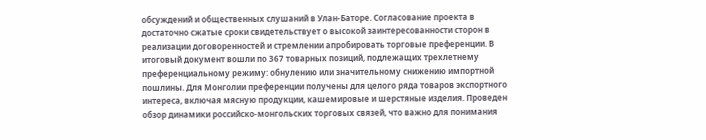обсуждений и общественных слушаний в Улан-Баторе. Согласование проекта в достаточно сжатые сроки свидетельствует о высокой заинтересованности сторон в реализации договоренностей и стремлении апробировать торговые преференции. В итоговый документ вошли по 367 товарных позиций, подлежащих трехлетнему преференциальному режиму: обнулению или значительному снижению импортной пошлины. Для Монголии преференции получены для целого ряда товаров экспортного интереса, включая мясную продукции, кашемировые и шерстяные изделия. Проведен обзор динамики российско-монгольских торговых связей, что важно для понимания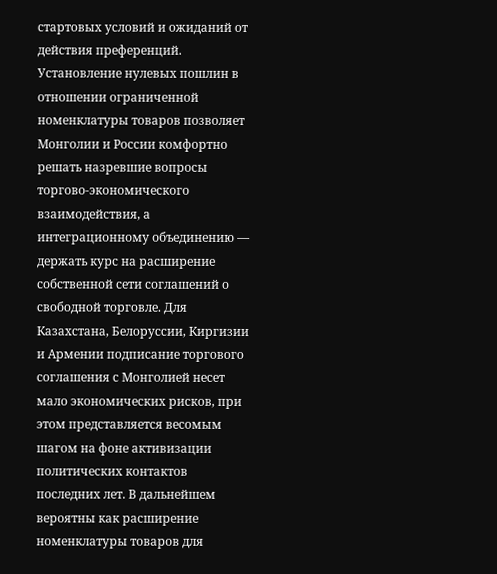стартовых условий и ожиданий от действия преференций. Установление нулевых пошлин в отношении ограниченной номенклатуры товаров позволяет Монголии и России комфортно решать назревшие вопросы торгово-экономического взаимодействия, а интеграционному объединению — держать курс на расширение собственной сети соглашений о свободной торговле. Для Казахстана, Белоруссии, Киргизии и Армении подписание торгового соглашения с Монголией несет мало экономических рисков, при этом представляется весомым шагом на фоне активизации политических контактов последних лет. В дальнейшем вероятны как расширение номенклатуры товаров для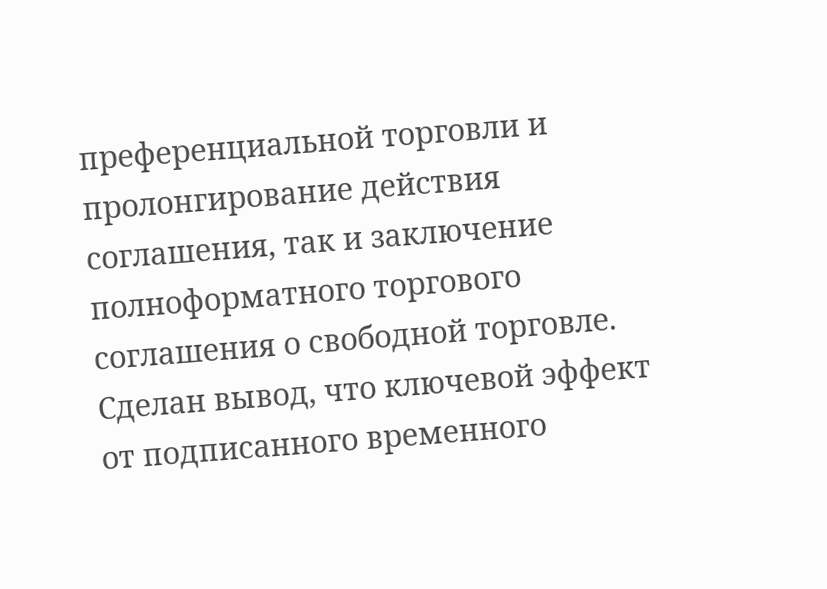преференциальной торговли и пролонгирование действия соглашения, так и заключение полноформатного торгового соглашения о свободной торговле. Сделан вывод, что ключевой эффект от подписанного временного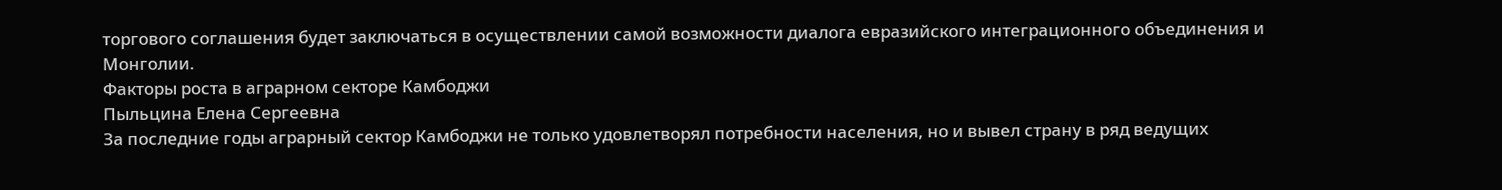торгового соглашения будет заключаться в осуществлении самой возможности диалога евразийского интеграционного объединения и Монголии.
Факторы роста в аграрном секторе Камбоджи
Пыльцина Елена Сергеевна
За последние годы аграрный сектор Камбоджи не только удовлетворял потребности населения, но и вывел страну в ряд ведущих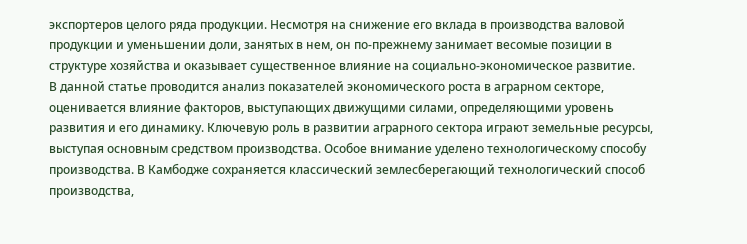экспортеров целого ряда продукции. Несмотря на снижение его вклада в производства валовой продукции и уменьшении доли, занятых в нем, он по-прежнему занимает весомые позиции в структуре хозяйства и оказывает существенное влияние на социально-экономическое развитие.
В данной статье проводится анализ показателей экономического роста в аграрном секторе, оценивается влияние факторов, выступающих движущими силами, определяющими уровень развития и его динамику. Ключевую роль в развитии аграрного сектора играют земельные ресурсы, выступая основным средством производства. Особое внимание уделено технологическому способу производства. В Камбодже сохраняется классический землесберегающий технологический способ производства,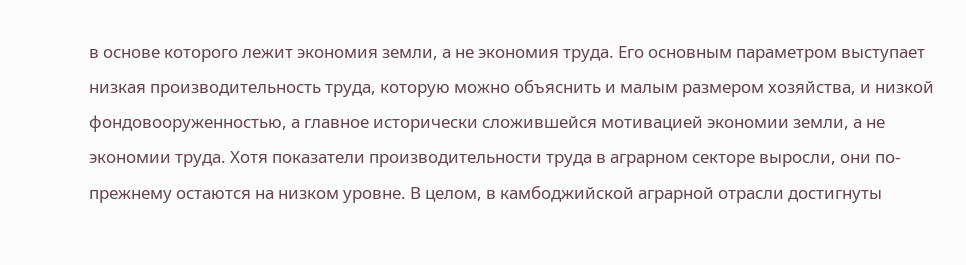в основе которого лежит экономия земли, а не экономия труда. Его основным параметром выступает низкая производительность труда, которую можно объяснить и малым размером хозяйства, и низкой фондовооруженностью, а главное исторически сложившейся мотивацией экономии земли, а не экономии труда. Хотя показатели производительности труда в аграрном секторе выросли, они по-прежнему остаются на низком уровне. В целом, в камбоджийской аграрной отрасли достигнуты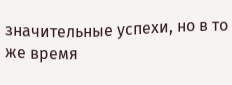значительные успехи, но в то же время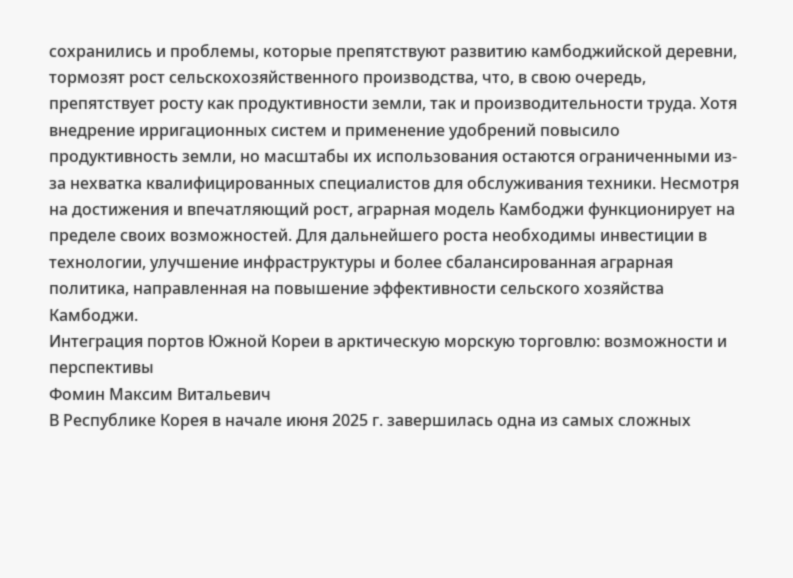сохранились и проблемы, которые препятствуют развитию камбоджийской деревни, тормозят рост сельскохозяйственного производства, что, в свою очередь, препятствует росту как продуктивности земли, так и производительности труда. Хотя внедрение ирригационных систем и применение удобрений повысило продуктивность земли, но масштабы их использования остаются ограниченными из-за нехватка квалифицированных специалистов для обслуживания техники. Несмотря на достижения и впечатляющий рост, аграрная модель Камбоджи функционирует на пределе своих возможностей. Для дальнейшего роста необходимы инвестиции в технологии, улучшение инфраструктуры и более сбалансированная аграрная политика, направленная на повышение эффективности сельского хозяйства Камбоджи.
Интеграция портов Южной Кореи в арктическую морскую торговлю: возможности и перспективы
Фомин Максим Витальевич
В Республике Корея в начале июня 2025 г. завершилась одна из самых сложных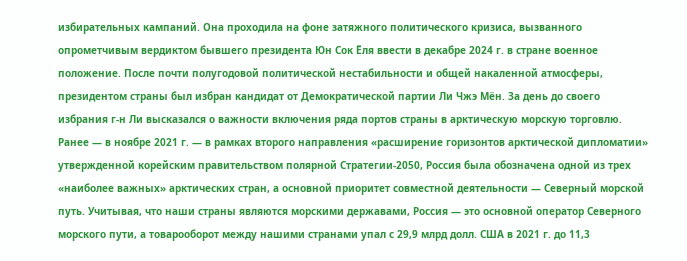избирательных кампаний. Она проходила на фоне затяжного политического кризиса, вызванного опрометчивым вердиктом бывшего президента Юн Сок Ёля ввести в декабре 2024 г. в стране военное положение. После почти полугодовой политической нестабильности и общей накаленной атмосферы, президентом страны был избран кандидат от Демократической партии Ли Чжэ Мён. За день до своего избрания г-н Ли высказался о важности включения ряда портов страны в арктическую морскую торговлю. Ранее — в ноябре 2021 г. — в рамках второго направления «расширение горизонтов арктической дипломатии» утвержденной корейским правительством полярной Стратегии-2050, Россия была обозначена одной из трех «наиболее важных» арктических стран, а основной приоритет совместной деятельности — Северный морской путь. Учитывая, что наши страны являются морскими державами, Россия — это основной оператор Северного морского пути, а товарооборот между нашими странами упал с 29,9 млрд долл. США в 2021 г. до 11,3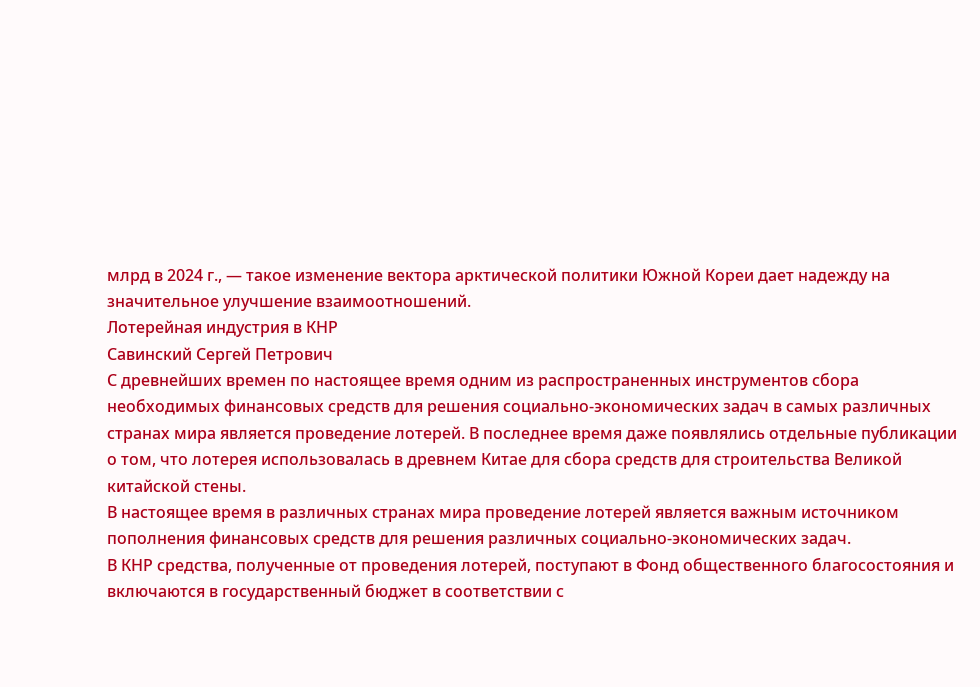млрд в 2024 г., — такое изменение вектора арктической политики Южной Кореи дает надежду на значительное улучшение взаимоотношений.
Лотерейная индустрия в КНР
Савинский Сергей Петрович
С древнейших времен по настоящее время одним из распространенных инструментов сбора необходимых финансовых средств для решения социально-экономических задач в самых различных странах мира является проведение лотерей. В последнее время даже появлялись отдельные публикации о том, что лотерея использовалась в древнем Китае для сбора средств для строительства Великой китайской стены.
В настоящее время в различных странах мира проведение лотерей является важным источником пополнения финансовых средств для решения различных социально-экономических задач.
В КНР средства, полученные от проведения лотерей, поступают в Фонд общественного благосостояния и включаются в государственный бюджет в соответствии с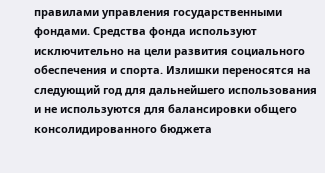правилами управления государственными фондами. Средства фонда используют исключительно на цели развития социального обеспечения и спорта. Излишки переносятся на следующий год для дальнейшего использования и не используются для балансировки общего консолидированного бюджета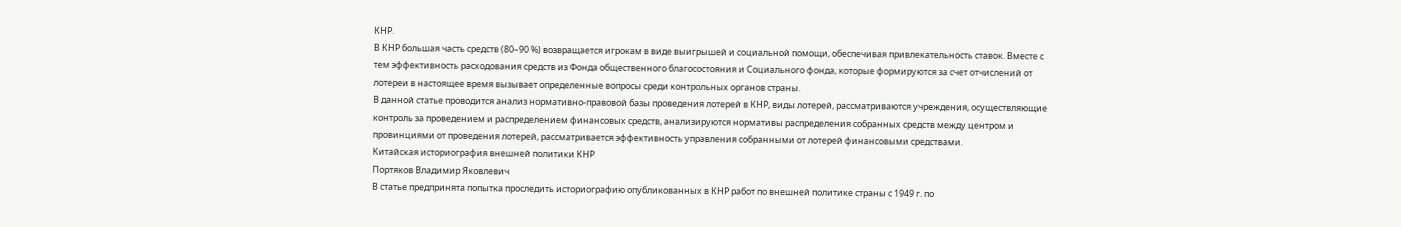КНР.
В КНР большая часть средств (80–90 %) возвращается игрокам в виде выигрышей и социальной помощи, обеспечивая привлекательность ставок. Вместе с тем эффективность расходования средств из Фонда общественного благосостояния и Социального фонда, которые формируются за счет отчислений от лотереи в настоящее время вызывает определенные вопросы среди контрольных органов страны.
В данной статье проводится анализ нормативно-правовой базы проведения лотерей в КНР, виды лотерей, рассматриваются учреждения, осуществляющие контроль за проведением и распределением финансовых средств, анализируются нормативы распределения собранных средств между центром и провинциями от проведения лотерей, рассматривается эффективность управления собранными от лотерей финансовыми средствами.
Китайская историография внешней политики КНР
Портяков Владимир Яковлевич
В статье предпринята попытка проследить историографию опубликованных в КНР работ по внешней политике страны с 1949 г. по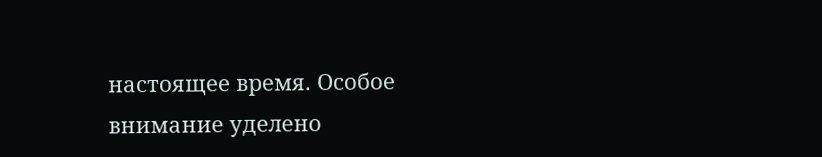настоящее время. Особое внимание уделено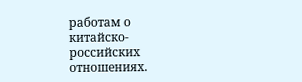работам о китайско-российских отношениях.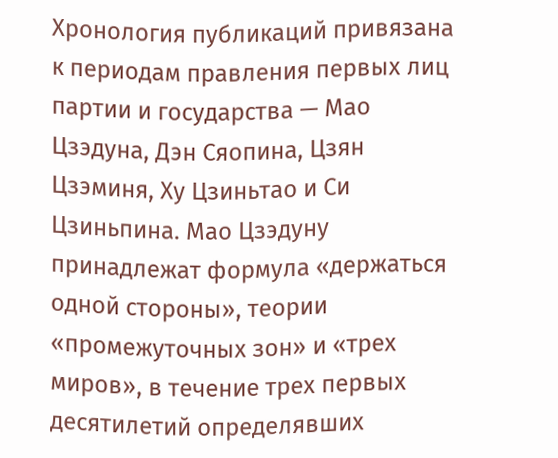Хронология публикаций привязана к периодам правления первых лиц партии и государства — Мао Цзэдуна, Дэн Сяопина, Цзян Цзэминя, Ху Цзиньтао и Си Цзиньпина. Мао Цзэдуну принадлежат формула «держаться одной стороны», теории «промежуточных зон» и «трех миров», в течение трех первых десятилетий определявших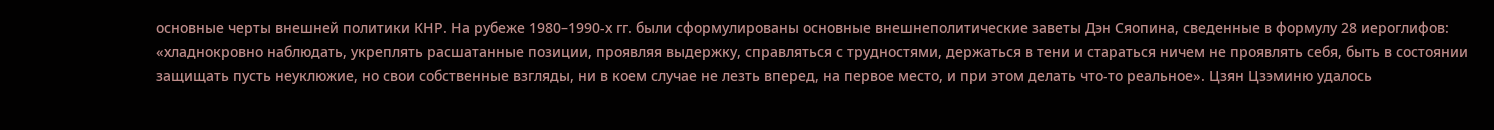основные черты внешней политики КНР. На рубеже 1980–1990‑х гг. были сформулированы основные внешнеполитические заветы Дэн Сяопина, сведенные в формулу 28 иероглифов: «хладнокровно наблюдать, укреплять расшатанные позиции, проявляя выдержку, справляться с трудностями, держаться в тени и стараться ничем не проявлять себя, быть в состоянии защищать пусть неуклюжие, но свои собственные взгляды, ни в коем случае не лезть вперед, на первое место, и при этом делать что-то реальное». Цзян Цзэминю удалось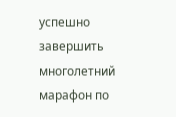успешно завершить многолетний марафон по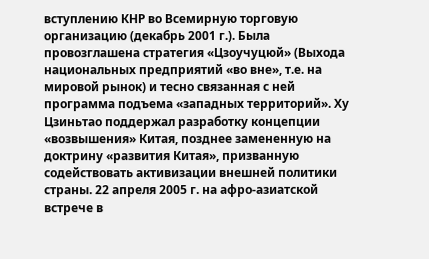вступлению КНР во Всемирную торговую организацию (декабрь 2001 г.). Была провозглашена стратегия «Цзоучуцюй» (Выхода национальных предприятий «во вне», т.е. на мировой рынок) и тесно связанная с ней программа подъема «западных территорий». Ху Цзиньтао поддержал разработку концепции «возвышения» Китая, позднее замененную на доктрину «развития Китая», призванную содействовать активизации внешней политики страны. 22 апреля 2005 г. на афро-азиатской встрече в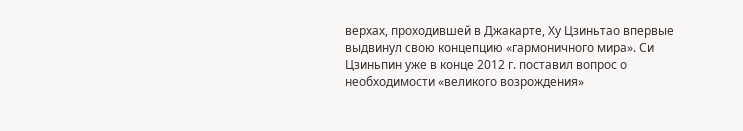верхах, проходившей в Джакарте, Ху Цзиньтао впервые выдвинул свою концепцию «гармоничного мира». Си Цзиньпин уже в конце 2012 г. поставил вопрос о необходимости «великого возрождения»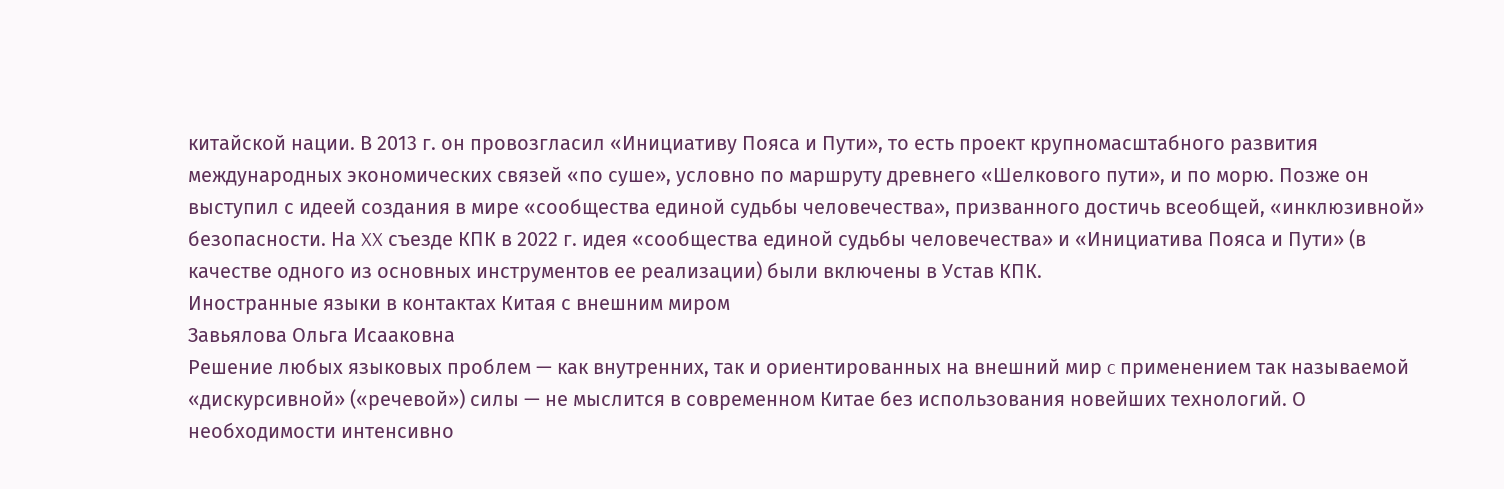китайской нации. В 2013 г. он провозгласил «Инициативу Пояса и Пути», то есть проект крупномасштабного развития международных экономических связей «по суше», условно по маршруту древнего «Шелкового пути», и по морю. Позже он выступил с идеей создания в мире «сообщества единой судьбы человечества», призванного достичь всеобщей, «инклюзивной» безопасности. На XX съезде КПК в 2022 г. идея «сообщества единой судьбы человечества» и «Инициатива Пояса и Пути» (в качестве одного из основных инструментов ее реализации) были включены в Устав КПК.
Иностранные языки в контактах Китая с внешним миром
Завьялова Ольга Исааковна
Решение любых языковых проблем — как внутренних, так и ориентированных на внешний мир c применением так называемой «дискурсивной» («речевой») силы — не мыслится в современном Китае без использования новейших технологий. О необходимости интенсивно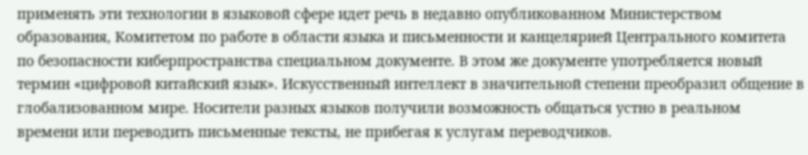применять эти технологии в языковой сфере идет речь в недавно опубликованном Министерством образования, Комитетом по работе в области языка и письменности и канцелярией Центрального комитета по безопасности киберпространства специальном документе. В этом же документе употребляется новый термин «цифровой китайский язык». Искусственный интеллект в значительной степени преобразил общение в глобализованном мире. Носители разных языков получили возможность общаться устно в реальном времени или переводить письменные тексты, не прибегая к услугам переводчиков.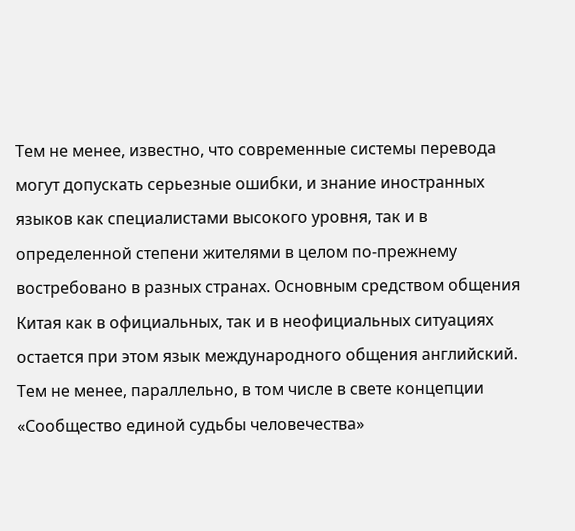Тем не менее, известно, что современные системы перевода могут допускать серьезные ошибки, и знание иностранных языков как специалистами высокого уровня, так и в определенной степени жителями в целом по-прежнему востребовано в разных странах. Основным средством общения Китая как в официальных, так и в неофициальных ситуациях остается при этом язык международного общения английский. Тем не менее, параллельно, в том числе в свете концепции «Сообщество единой судьбы человечества»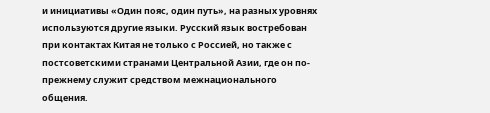и инициативы «Один пояс, один путь», на разных уровнях используются другие языки. Русский язык востребован при контактах Китая не только с Россией, но также с постсоветскими странами Центральной Азии, где он по-прежнему служит средством межнационального общения.